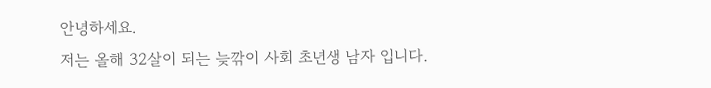안녕하세요.
저는 올해 32살이 되는 늦깎이 사회 초년생 남자 입니다.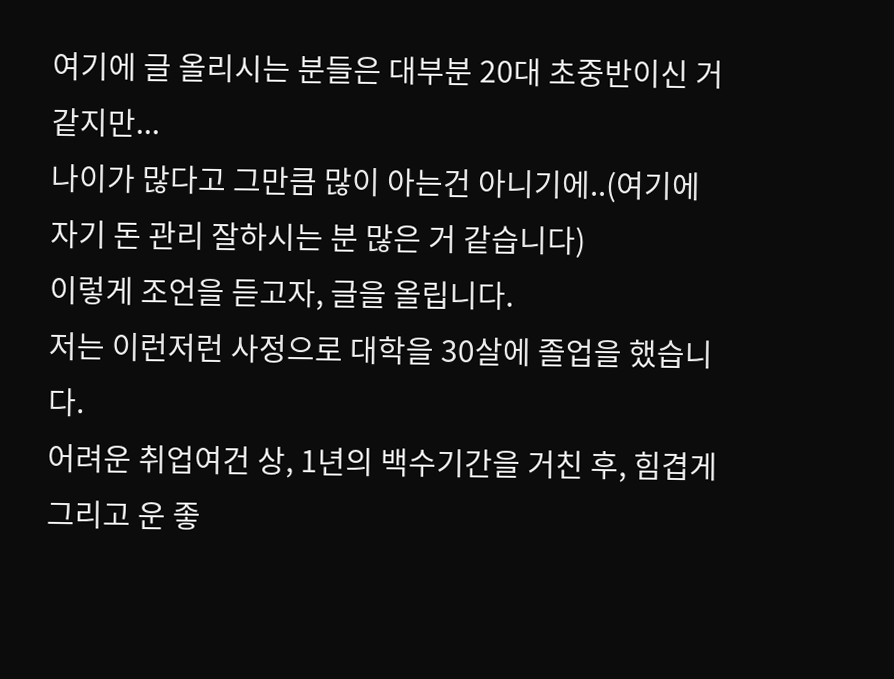여기에 글 올리시는 분들은 대부분 20대 초중반이신 거 같지만...
나이가 많다고 그만큼 많이 아는건 아니기에..(여기에 자기 돈 관리 잘하시는 분 많은 거 같습니다)
이렇게 조언을 듣고자, 글을 올립니다.
저는 이런저런 사정으로 대학을 30살에 졸업을 했습니다.
어려운 취업여건 상, 1년의 백수기간을 거친 후, 힘겹게 그리고 운 좋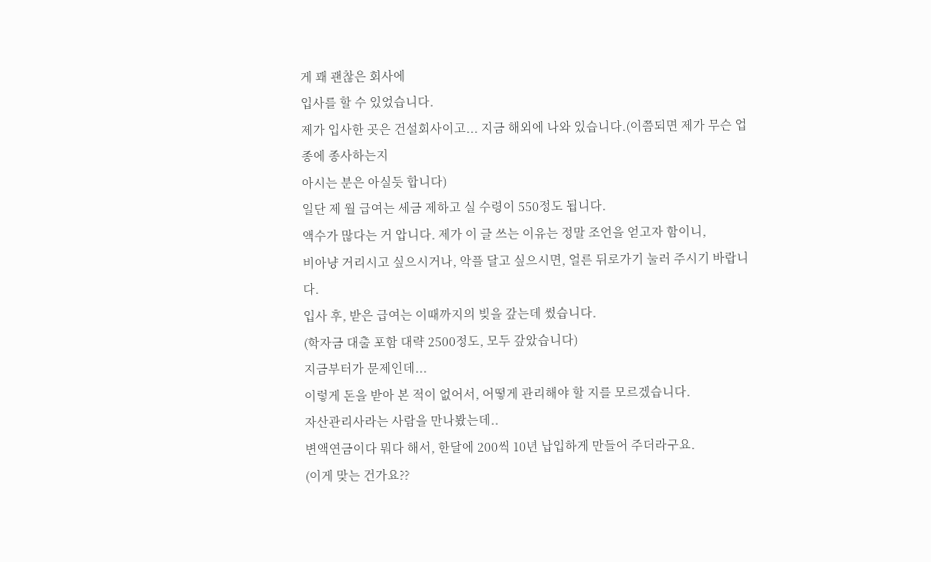게 꽤 괜찮은 회사에
입사를 할 수 있었습니다.
제가 입사한 곳은 건설회사이고... 지금 해외에 나와 있습니다.(이쯤되면 제가 무슨 업종에 종사하는지
아시는 분은 아실듯 합니다)
일단 제 월 급여는 세금 제하고 실 수령이 550정도 됩니다.
액수가 많다는 거 압니다. 제가 이 글 쓰는 이유는 정말 조언을 얻고자 함이니,
비아냥 거리시고 싶으시거나, 악플 달고 싶으시면, 얼른 뒤로가기 눌러 주시기 바랍니다.
입사 후, 받은 급여는 이때까지의 빚을 갚는데 썼습니다.
(학자금 대출 포함 대략 2500정도, 모두 갚았습니다)
지금부터가 문제인데...
이렇게 돈을 받아 본 적이 없어서, 어떻게 관리해야 할 지를 모르겠습니다.
자산관리사라는 사람을 만나봤는데..
변액연금이다 뭐다 해서, 한달에 200씩 10년 납입하게 만들어 주더라구요.
(이게 맞는 건가요??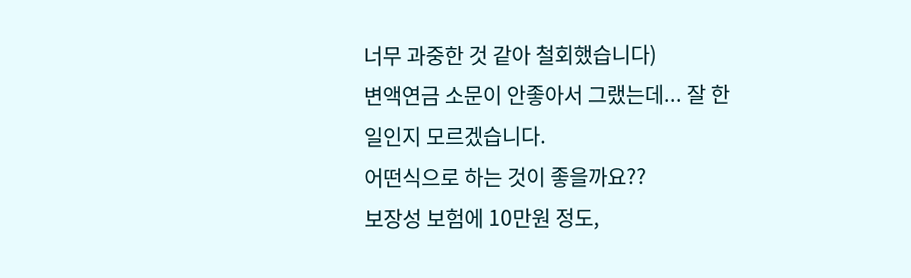너무 과중한 것 같아 철회했습니다)
변액연금 소문이 안좋아서 그랬는데... 잘 한 일인지 모르겠습니다.
어떤식으로 하는 것이 좋을까요??
보장성 보험에 10만원 정도,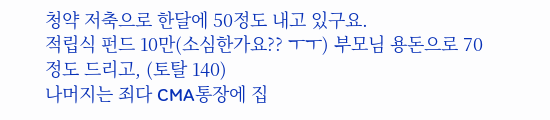청약 저축으로 한달에 50정도 내고 있구요.
적립식 펀드 10만(소심한가요?? ㅜㅜ) 부모님 용돈으로 70정도 드리고, (토탈 140)
나머지는 죄다 CMA통장에 집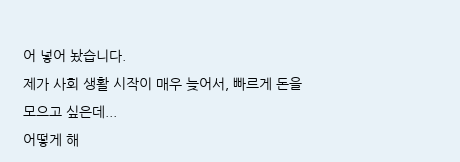어 넣어 놨습니다.
제가 사회 생활 시작이 매우 늦어서, 빠르게 돈을 모으고 싶은데...
어떻게 해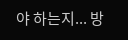야 하는지... 방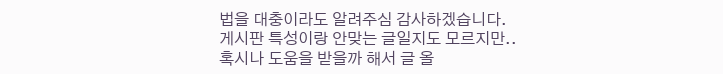법을 대충이라도 알려주심 감사하겠습니다.
게시판 특성이랑 안맞는 글일지도 모르지만..
혹시나 도움을 받을까 해서 글 올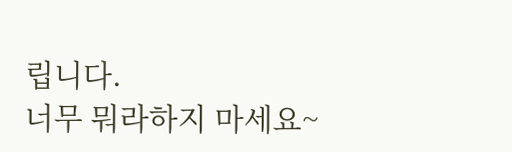립니다.
너무 뭐라하지 마세요~